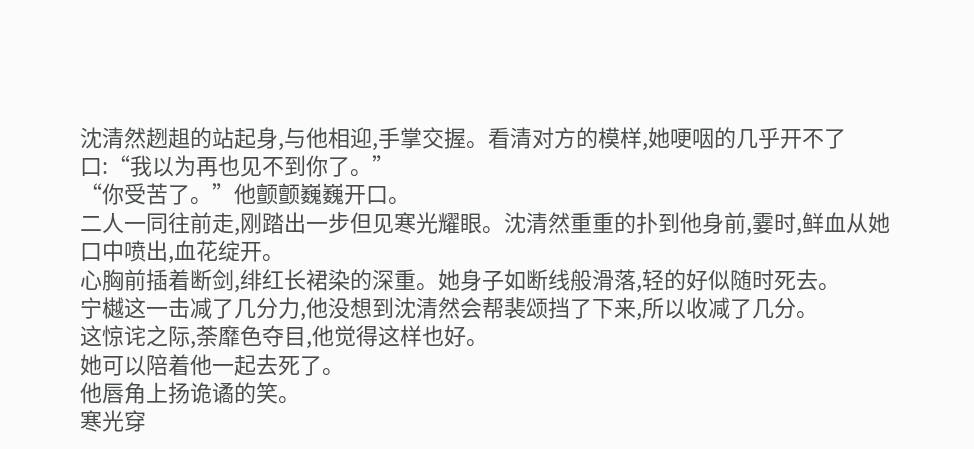沈清然趔趄的站起身,与他相迎,手掌交握。看清对方的模样,她哽咽的几乎开不了口:“我以为再也见不到你了。”
“你受苦了。”他颤颤巍巍开口。
二人一同往前走,刚踏出一步但见寒光耀眼。沈清然重重的扑到他身前,霎时,鲜血从她口中喷出,血花绽开。
心胸前插着断剑,绯红长裙染的深重。她身子如断线般滑落,轻的好似随时死去。
宁樾这一击减了几分力,他没想到沈清然会帮裴颂挡了下来,所以收减了几分。
这惊诧之际,荼靡色夺目,他觉得这样也好。
她可以陪着他一起去死了。
他唇角上扬诡谲的笑。
寒光穿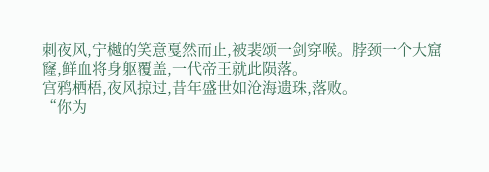刺夜风,宁樾的笑意戛然而止,被裴颂一剑穿喉。脖颈一个大窟窿,鲜血将身躯覆盖,一代帝王就此陨落。
宫鸦栖梧,夜风掠过,昔年盛世如沧海遗珠,落败。
“你为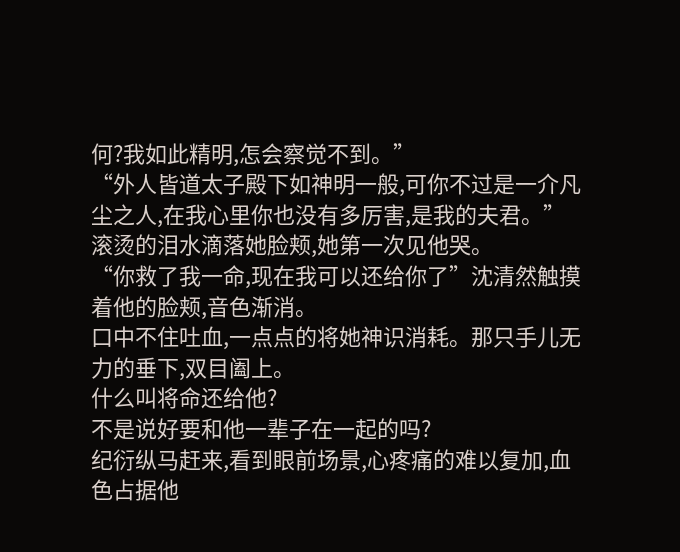何?我如此精明,怎会察觉不到。”
“外人皆道太子殿下如神明一般,可你不过是一介凡尘之人,在我心里你也没有多厉害,是我的夫君。”
滚烫的泪水滴落她脸颊,她第一次见他哭。
“你救了我一命,现在我可以还给你了”沈清然触摸着他的脸颊,音色渐消。
口中不住吐血,一点点的将她神识消耗。那只手儿无力的垂下,双目阖上。
什么叫将命还给他?
不是说好要和他一辈子在一起的吗?
纪衍纵马赶来,看到眼前场景,心疼痛的难以复加,血色占据他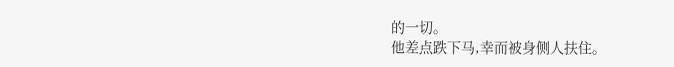的一切。
他差点跌下马,幸而被身侧人扶住。